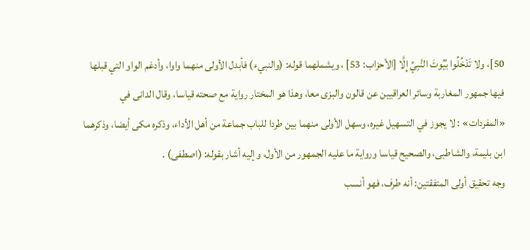50]، ولا تَدْخُلُوا بُيُوتَ النَّبِيِّ إِلَّا [الأحزاب: 53] ، ويشملهما قوله: (والنبيء) فأبدل الأولى منهما واوا، وأدغم الواو التي قبلها فيها جمهور المغاربة وسائر العراقيين عن قالون والبزى معا، وهذا هو المختار رواية مع صحته قياسا، وقال الدانى في «المفردات» : لا يجوز في التسهيل غيره، وسهل الأولى منهما بين طردا للباب جماعة من أهل الأداء، وذكره مكى أيضا، وذكرهما ابن بليمة، والشاطبى، والصحيح قياسا ورواية ما عليه الجمهور من الأول، وإليه أشار بقوله: (اصطفى) .
وجه تحقيق أولى المتفقتين: أنه طرف، فهو أنسب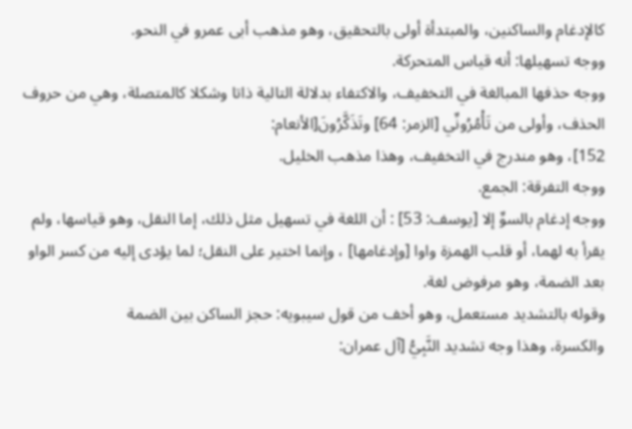كالإدغام والساكنين، والمبتدأة أولى بالتحقيق، وهو مذهب أبى عمرو في النحو.
ووجه تسهيلها: أنه قياس المتحركة.
ووجه حذفها المبالغة في التخفيف، والاكتفاء بدلالة التالية ذاتا وشكلا كالمتصلة، وهي من حروف الحذف، وأولى من تَأْمُرُونِّي [الزمر: 64] وتَذَكَّرُونَ[الأنعام:
152]، وهو مندرج في التخفيف، وهذا مذهب الخليل.
ووجه التفرقة: الجمع.
ووجه إدغام بالسوِّ إلا [يوسف: 53] : أن اللغة في تسهيل مثل ذلك، إما النقل، وهو قياسها، ولم يقرأ به لهما، أو قلب الهمزة واوا [وإدغامها] ، وإنما اختير على النقل؛ لما يؤدى إليه من كسر الواو بعد الضمة، وهو مرفوض لغة.
وقوله بالتشديد مستعمل، وهو أخف من قول سيبويه: حجز الساكن بين الضمة
والكسرة، وهذا وجه تشديد النَّبِيُّ [آل عمران: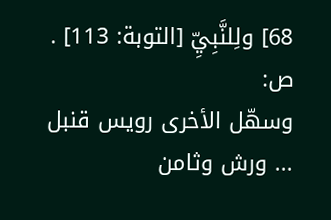68] ولِلنَّبِيِّ [التوبة: 113] .
ص:
وسهّل الأخرى رويس قنبل ... ورش وثامن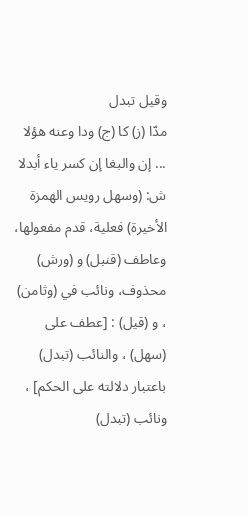وقيل تبدل
مدّا (ز) كا (ج) ودا وعنه هؤلا ... إن والبغا إن كسر ياء أبدلا
ش: (وسهل رويس الهمزة الأخيرة) فعلية، قدم مفعولها، وعاطف (قنبل) و (ورش) محذوف، ونائب في (وثامن) ، و (قيل) : [عطف على (سهل) ، والنائب (تبدل) باعتبار دلالته على الحكم] ، ونائب (تبدل)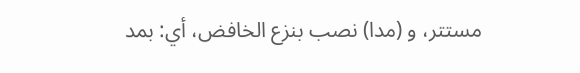مستتر، و (مدا) نصب بنزع الخافض، أي: بمد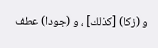و (زكا) [كذلك] ، و (جودا) عطف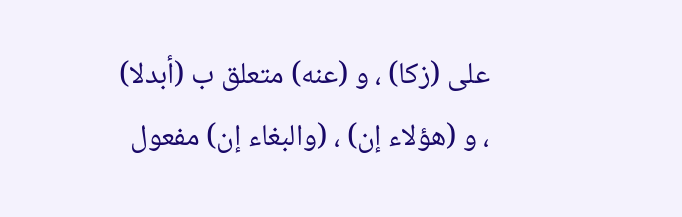على (زكا) ، و (عنه) متعلق ب (أبدلا) ، و (هؤلاء إن) ، (والبغاء إن) مفعول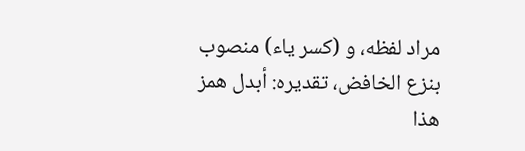مراد لفظه، و (كسر ياء) منصوب بنزع الخافض، تقديره: أبدل همز هذا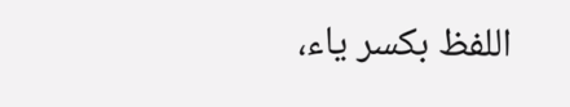اللفظ بكسر ياء،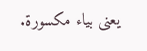يعنى بياء مكسورة.